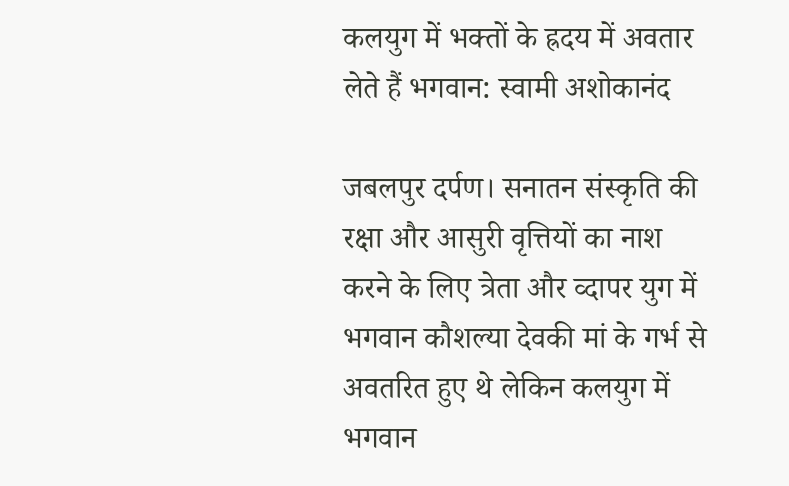कलयुग में भक्तों के ह्रदय में अवतार लेते हैं भगवान: स्वामी अशोकानंद

जबलपुर दर्पण। सनातन संस्कृति की रक्षा और आसुरी वृत्तियों का नाश करने के लिए त्रेता और व्दापर युग में भगवान कौशल्या देवकी मां के गर्भ से अवतरित हुए थे लेकिन कलयुग में भगवान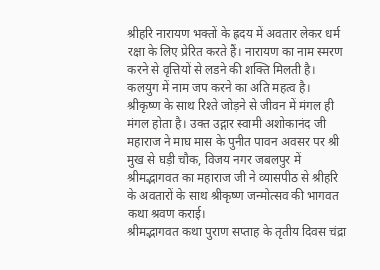श्रीहरि नारायण भक्तों के ह्रदय में अवतार लेकर धर्म रक्षा के लिए प्रेरित करते हैं। नारायण का नाम स्मरण करने से वृत्तियों से लडने की शक्ति मिलती है। कलयुग में नाम जप करने का अति महत्व है। श्रीकृष्ण के साथ रिश्ते जोड़ने से जीवन में मंगल ही मंगल होता है। उक्त उद्गार स्वामी अशोकानंद जी महाराज ने माघ मास के पुनीत पावन अवसर पर श्री मुख से घड़ी चौक, विजय नगर जबलपुर में श्रीमद्भागवत का महाराज जी ने व्यासपीठ से श्रीहरि के अवतारों के साथ श्रीकृष्ण जन्मोत्सव की भागवत कथा श्रवण कराई।
श्रीमद्भागवत कथा पुराण सप्ताह के तृतीय दिवस चंद्रा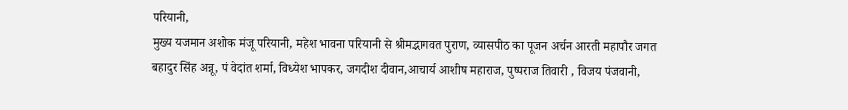परियानी,
मुख्य यजमान अशोक मंजू परियानी, महेश भावना परियानी से श्रीमद्भागवत पुराण, व्यासपीठ का पूजन अर्चन आरती महापौर जगत बहादुर सिंह अन्नू, पं वेदांत शर्मा, विध्येश भापकर, जगदीश दीवान,आचार्य आशीष महाराज, पुष्पराज तिवारी , विजय पंजवानी,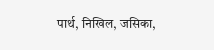पार्थ, निखिल, जसिका,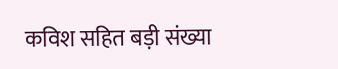कविश सहित बड़ी संख्या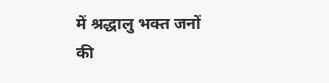में श्रद्धालु भक्त जनों की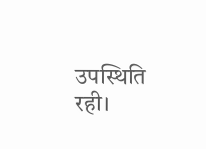उपस्थिति रही।